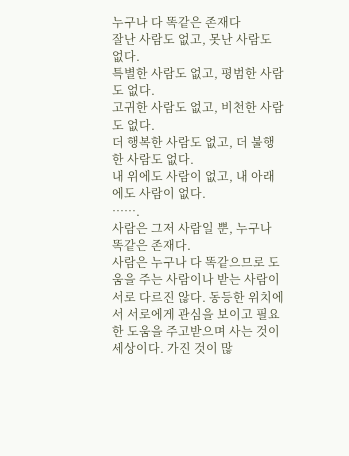누구나 다 똑같은 존재다
잘난 사람도 없고, 못난 사람도 없다.
특별한 사람도 없고, 평범한 사람도 없다.
고귀한 사람도 없고, 비천한 사람도 없다.
더 행복한 사람도 없고, 더 불행한 사람도 없다.
내 위에도 사람이 없고, 내 아래에도 사람이 없다.
…….
사람은 그저 사람일 뿐, 누구나 똑같은 존재다.
사람은 누구나 다 똑같으므로 도움을 주는 사람이나 받는 사람이 서로 다르진 않다. 동등한 위치에서 서로에게 관심을 보이고 필요한 도움을 주고받으며 사는 것이 세상이다. 가진 것이 많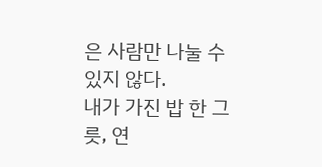은 사람만 나눌 수 있지 않다.
내가 가진 밥 한 그릇, 연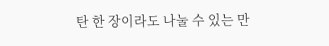탄 한 장이라도 나눌 수 있는 만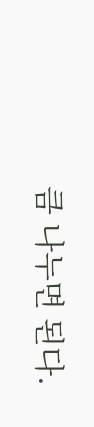큼 나누면 된다.